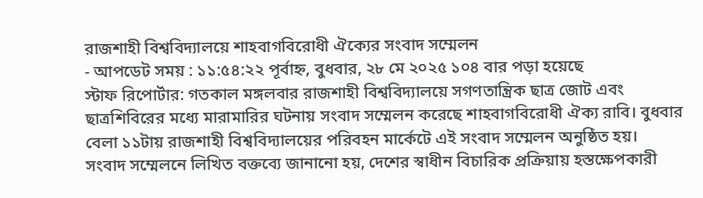রাজশাহী বিশ্ববিদ্যালয়ে শাহবাগবিরোধী ঐক্যের সংবাদ সম্মেলন
- আপডেট সময় : ১১:৫৪:২২ পূর্বাহ্ন, বুধবার, ২৮ মে ২০২৫ ১০৪ বার পড়া হয়েছে
স্টাফ রিপোর্টার: গতকাল মঙ্গলবার রাজশাহী বিশ্ববিদ্যালয়ে সগণতান্ত্রিক ছাত্র জোট এবং ছাত্রশিবিরের মধ্যে মারামারির ঘটনায় সংবাদ সম্মেলন করেছে শাহবাগবিরোধী ঐক্য রাবি। বুধবার বেলা ১১টায় রাজশাহী বিশ্ববিদ্যালয়ের পরিবহন মার্কেটে এই সংবাদ সম্মেলন অনুষ্ঠিত হয়।
সংবাদ সম্মেলনে লিখিত বক্তব্যে জানানো হয়, দেশের স্বাধীন বিচারিক প্রক্রিয়ায় হস্তক্ষেপকারী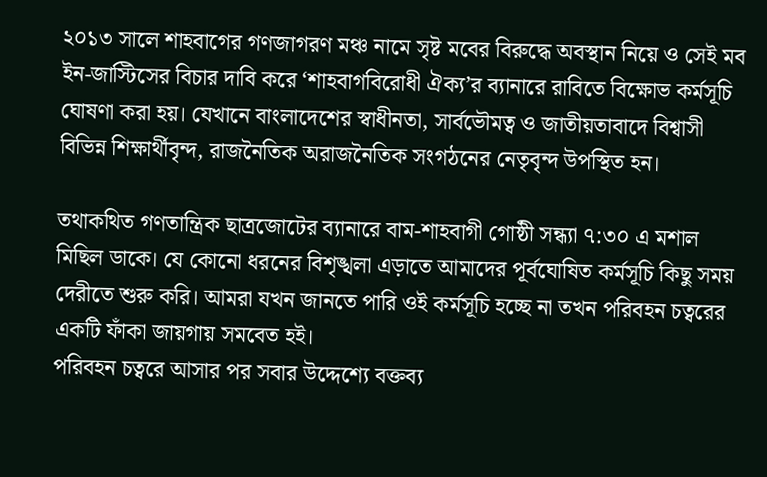২০১৩ সালে শাহবাগের গণজাগরণ মঞ্চ নামে সৃষ্ট মবের বিরুদ্ধে অবস্থান নিয়ে ও সেই মব ইন-জাস্টিসের বিচার দাবি করে ‘শাহবাগবিরোধী ঐক্য’র ব্যানারে রাবিতে বিক্ষোভ কর্মসূচি ঘোষণা করা হয়। যেখানে বাংলাদেশের স্বাধীনতা, সার্বভৌমত্ব ও জাতীয়তাবাদে বিশ্বাসী বিভিন্ন শিক্ষার্থীবৃন্দ, রাজনৈতিক অরাজনৈতিক সংগঠনের নেতৃবৃন্দ উপস্থিত হন।

তথাকথিত গণতান্ত্রিক ছাত্রজোটের ব্যানারে বাম-শাহবাগী গোষ্ঠী সন্ধ্যা ৭:৩০ এ মশাল মিছিল ডাকে। যে কোনো ধরনের বিশৃঙ্খলা এড়াতে আমাদের পূর্বঘোষিত কর্মসূচি কিছু সময় দেরীতে শুরু করি। আমরা যখন জানতে পারি ওই কর্মসূচি হচ্ছে না তখন পরিবহন চত্বরের একটি ফাঁকা জায়গায় সমবেত হই।
পরিবহন চত্বরে আসার পর সবার উদ্দেশ্যে বক্তব্য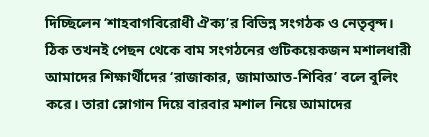দিচ্ছিলেন ‘শাহবাগবিরোধী ঐক্য’র বিভিন্ন সংগঠক ও নেতৃবৃন্দ। ঠিক তখনই পেছন থেকে বাম সংগঠনের গুটিকয়েকজন মশালধারী আমাদের শিক্ষার্থীদের ‘রাজাকার, জামাআত-শিবির’ বলে বুলিং করে। তারা স্লোগান দিয়ে বারবার মশাল নিয়ে আমাদের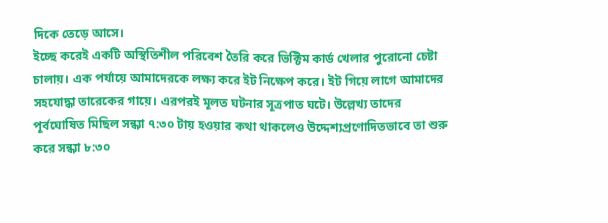দিকে তেড়ে আসে।
ইচ্ছে করেই একটি অস্থিতিশীল পরিবেশ তৈরি করে ভিক্টিম কার্ড খেলার পুরোনো চেষ্টা চালায়। এক পর্যায়ে আমাদেরকে লক্ষ্য করে ইট নিক্ষেপ করে। ইট গিয়ে লাগে আমাদের সহযোদ্ধা তারেকের গায়ে। এরপরই মূলত ঘটনার সূত্রপাত ঘটে। উল্লেখ্য তাদের পূর্বঘোষিত মিছিল সন্ধ্যা ৭:৩০ টায় হওয়ার কথা থাকলেও উদ্দেশ্যপ্রণোদিতভাবে তা শুরু করে সন্ধ্যা ৮:৩০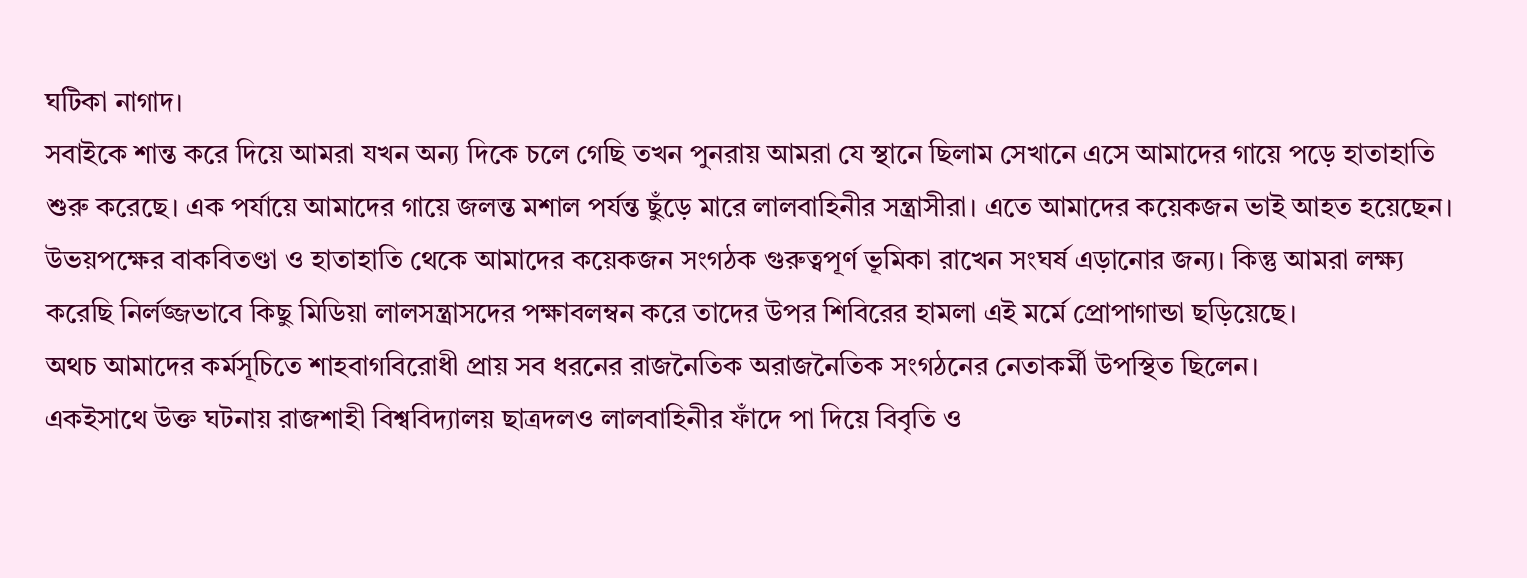ঘটিকা নাগাদ।
সবাইকে শান্ত করে দিয়ে আমরা যখন অন্য দিকে চলে গেছি তখন পুনরায় আমরা যে স্থানে ছিলাম সেখানে এসে আমাদের গায়ে পড়ে হাতাহাতি শুরু করেছে। এক পর্যায়ে আমাদের গায়ে জলন্ত মশাল পর্যন্ত ছুঁড়ে মারে লালবাহিনীর সন্ত্রাসীরা। এতে আমাদের কয়েকজন ভাই আহত হয়েছেন। উভয়পক্ষের বাকবিতণ্ডা ও হাতাহাতি থেকে আমাদের কয়েকজন সংগঠক গুরুত্বপূর্ণ ভূমিকা রাখেন সংঘর্ষ এড়ানোর জন্য। কিন্তু আমরা লক্ষ্য করেছি নির্লজ্জভাবে কিছু মিডিয়া লালসন্ত্রাসদের পক্ষাবলম্বন করে তাদের উপর শিবিরের হামলা এই মর্মে প্রোপাগান্ডা ছড়িয়েছে।
অথচ আমাদের কর্মসূচিতে শাহবাগবিরোধী প্রায় সব ধরনের রাজনৈতিক অরাজনৈতিক সংগঠনের নেতাকর্মী উপস্থিত ছিলেন।
একইসাথে উক্ত ঘটনায় রাজশাহী বিশ্ববিদ্যালয় ছাত্রদলও লালবাহিনীর ফাঁদে পা দিয়ে বিবৃতি ও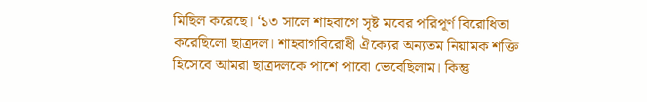মিছিল করেছে। ‘১৩ সালে শাহবাগে সৃষ্ট মবের পরিপূর্ণ বিরোধিতা করেছিলো ছাত্রদল। শাহবাগবিরোধী ঐক্যের অন্যতম নিয়ামক শক্তি হিসেবে আমরা ছাত্রদলকে পাশে পাবো ভেবেছিলাম। কিন্তু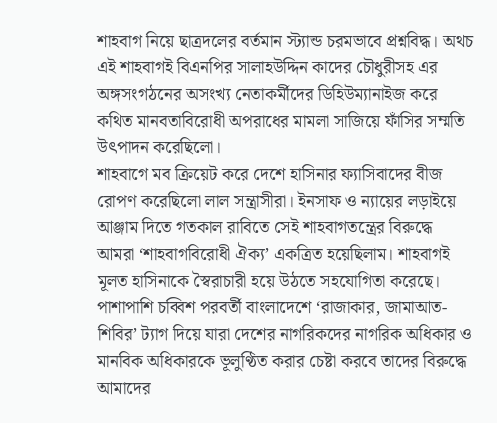শাহবাগ নিয়ে ছাত্রদলের বর্তমান স্ট্যান্ড চরমভাবে প্রশ্নবিদ্ধ। অথচ এই শাহবাগই বিএনপির সালাহউদ্দিন কাদের চৌধুরীসহ এর অঙ্গসংগঠনের অসংখ্য নেতাকর্মীদের ডিহিউম্যানাইজ করে কথিত মানবতাবিরোধী অপরাধের মামলা সাজিয়ে ফাঁসির সম্মতি উৎপাদন করেছিলো।
শাহবাগে মব ক্রিয়েট করে দেশে হাসিনার ফ্যাসিবাদের বীজ রোপণ করেছিলো লাল সন্ত্রাসীরা। ইনসাফ ও ন্যায়ের লড়াইয়ে আঞ্জাম দিতে গতকাল রাবিতে সেই শাহবাগতন্ত্রের বিরুদ্ধে আমরা ‘শাহবাগবিরোধী ঐক্য’ একত্রিত হয়েছিলাম। শাহবাগই মূলত হাসিনাকে স্বৈরাচারী হয়ে উঠতে সহযোগিতা করেছে। পাশাপাশি চব্বিশ পরবর্তী বাংলাদেশে ‘রাজাকার, জামাআত-শিবির’ ট্যাগ দিয়ে যারা দেশের নাগরিকদের নাগরিক অধিকার ও মানবিক অধিকারকে ভূলুণ্ঠিত করার চেষ্টা করবে তাদের বিরুদ্ধে আমাদের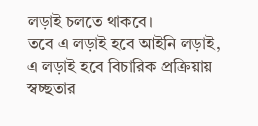লড়াই চলতে থাকবে।
তবে এ লড়াই হবে আইনি লড়াই, এ লড়াই হবে বিচারিক প্রক্রিয়ায় স্বচ্ছতার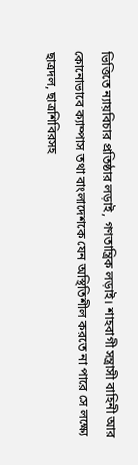ভিত্তিতে ন্যায়বিচার প্রতিষ্ঠার লড়াই, গণতান্ত্রিক লড়াই। শাহবাগী সন্ত্রাসী বাহিনী আর কোনোভাবে ক্যাম্পাস তথা বাংলাদেশকে যেন অস্থিতিশীল করতে না পারে সে লক্ষ্যে ছাত্রদল, ছাত্রশিবিরসহ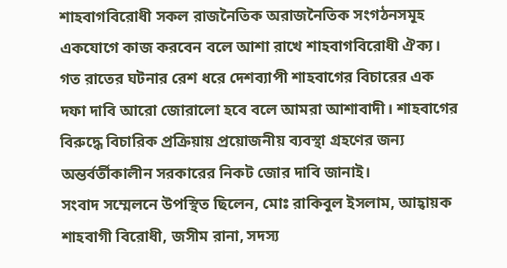শাহবাগবিরোধী সকল রাজনৈতিক অরাজনৈতিক সংগঠনসমূহ একযোগে কাজ করবেন বলে আশা রাখে শাহবাগবিরোধী ঐক্য।
গত রাতের ঘটনার রেশ ধরে দেশব্যাপী শাহবাগের বিচারের এক দফা দাবি আরো জোরালো হবে বলে আমরা আশাবাদী। শাহবাগের বিরুদ্ধে বিচারিক প্রক্রিয়ায় প্রয়োজনীয় ব্যবস্থা গ্রহণের জন্য অন্তর্বর্তীকালীন সরকারের নিকট জোর দাবি জানাই।
সংবাদ সম্মেলনে উপস্থিত ছিলেন, মোঃ রাকিবুল ইসলাম, আহ্বায়ক শাহবাগী বিরোধী, জসীম রানা, সদস্য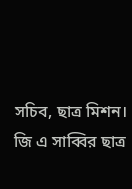সচিব, ছাত্র মিশন।
জি এ সাব্বির ছাত্র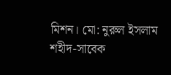মিশন। মো: নুরুল ইসলাম শহীদ-সাবেক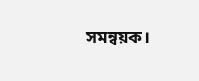সমন্বয়ক।